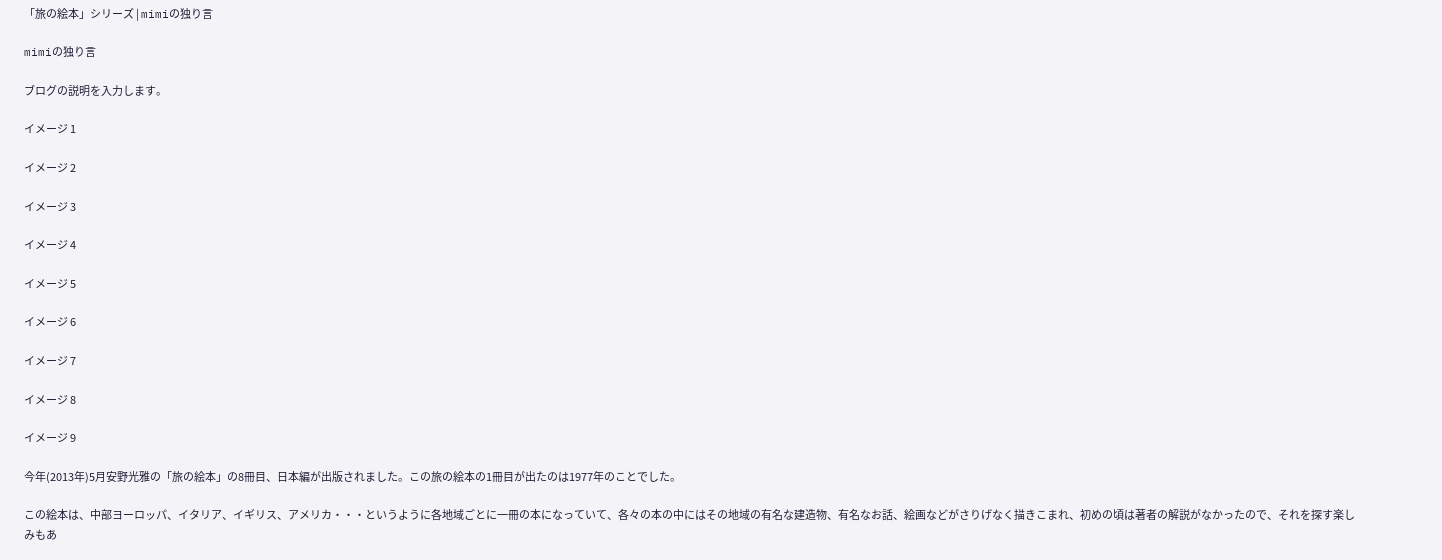「旅の絵本」シリーズ | mimiの独り言

mimiの独り言

ブログの説明を入力します。

イメージ 1

イメージ 2

イメージ 3

イメージ 4

イメージ 5

イメージ 6

イメージ 7

イメージ 8

イメージ 9

今年(2013年)5月安野光雅の「旅の絵本」の8冊目、日本編が出版されました。この旅の絵本の1冊目が出たのは1977年のことでした。

この絵本は、中部ヨーロッパ、イタリア、イギリス、アメリカ・・・というように各地域ごとに一冊の本になっていて、各々の本の中にはその地域の有名な建造物、有名なお話、絵画などがさりげなく描きこまれ、初めの頃は著者の解説がなかったので、それを探す楽しみもあ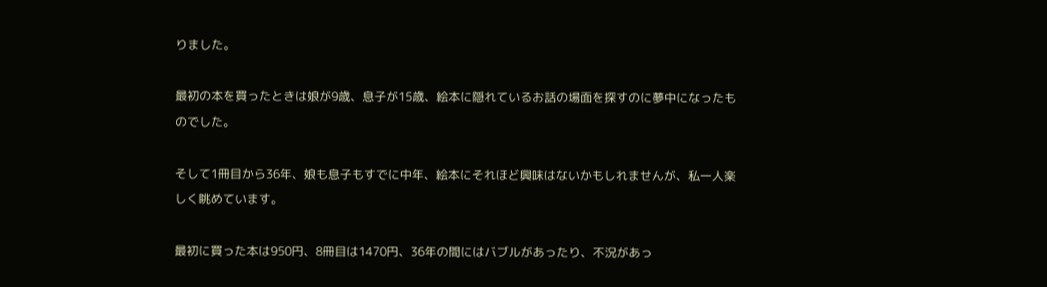りました。

最初の本を買ったときは娘が9歳、息子が15歳、絵本に隠れているお話の場面を探すのに夢中になったものでした。

そして1冊目から36年、娘も息子もすでに中年、絵本にそれほど興味はないかもしれませんが、私一人楽しく眺めています。

最初に買った本は950円、8冊目は1470円、36年の間にはバブルがあったり、不況があっ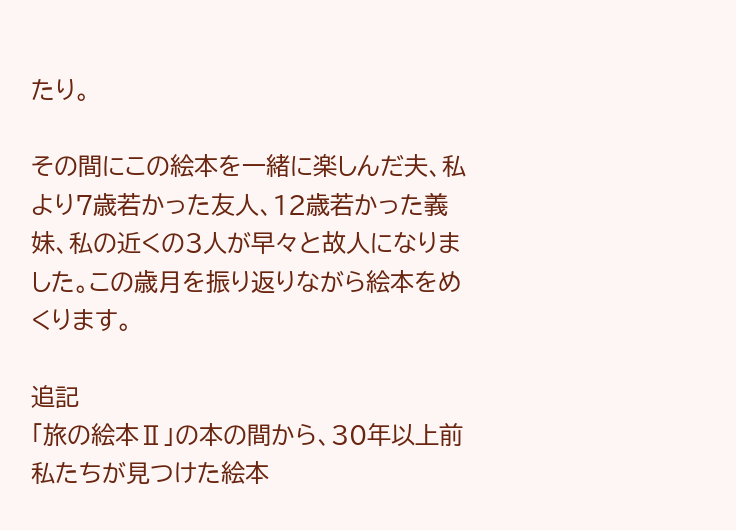たり。

その間にこの絵本を一緒に楽しんだ夫、私より7歳若かった友人、12歳若かった義妹、私の近くの3人が早々と故人になりました。この歳月を振り返りながら絵本をめくります。

追記
「旅の絵本Ⅱ」の本の間から、30年以上前私たちが見つけた絵本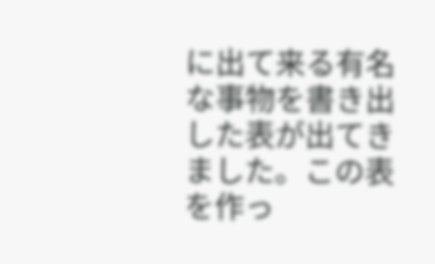に出て来る有名な事物を書き出した表が出てきました。この表を作っ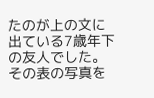たのが上の文に出ている7歳年下の友人でした。
その表の写真を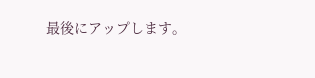最後にアップします。